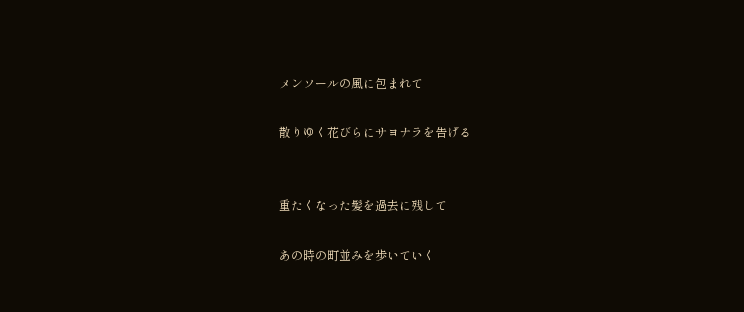メンソールの風に包まれて

散りゆく花びらにサヨナラを告げる


重たくなった髪を過去に残して

あの時の町並みを歩いていく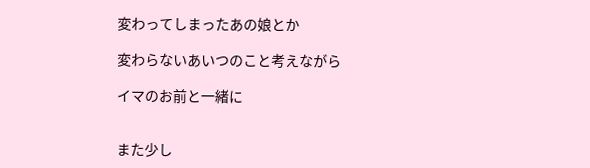変わってしまったあの娘とか

変わらないあいつのこと考えながら

イマのお前と一緒に


また少し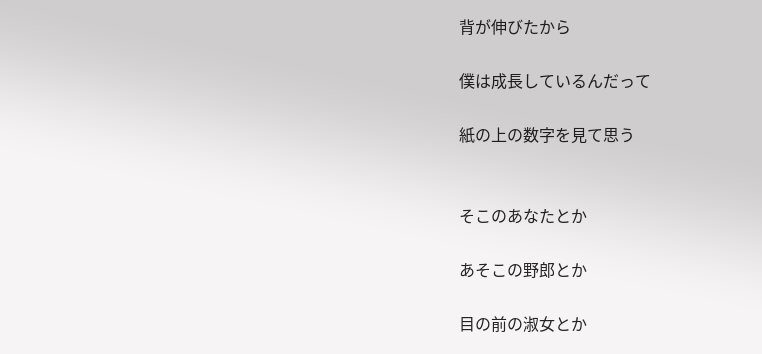背が伸びたから

僕は成長しているんだって

紙の上の数字を見て思う


そこのあなたとか

あそこの野郎とか

目の前の淑女とか